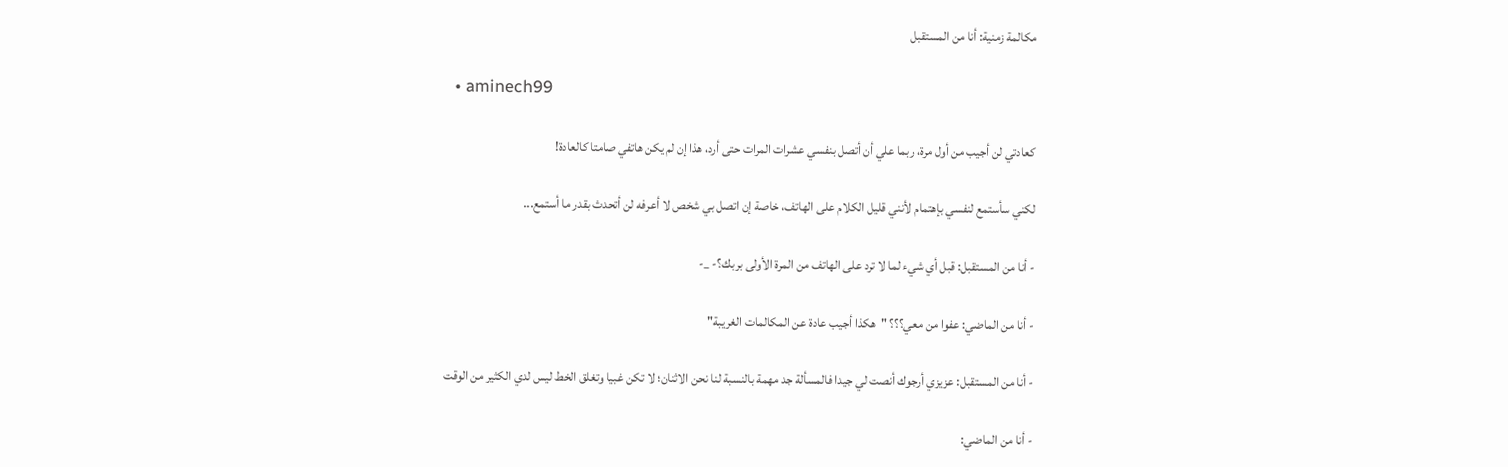مكالمة زمنية: أنا من المستقبل

  • aminech99

كعادتي لن أجيب من أول مرة، ربما علي أن أتصل بنفسي عشرات المرات حتى أرد، هذا إن لم يكن هاتفي صامتا كالعادة!

لكني سأستمع لنفسي بإهتمام لأنني قليل الكلام على الهاتف، خاصة إن اتصل بي شخص لا أعرفه لن أتحدث بقدر ما أستمع...

- أنا من المستقبل: قبل أي شيء لما لا ترد على الهاتف من المرة الأولى بربك؟- _-

- أنا من الماضي: عفوا من معي؟؟؟ "هكذا أجيب عادة عن المكالمات الغريبة"

- أنا من المستقبل: عزيزي أرجوك أنصت لي جيدا فالمسألة جد مهمة بالنسبة لنا نحن الاثنان؛ لا تكن غبيا وتغلق الخط ليس لدي الكثير من الوقت

- أنا من الماضي: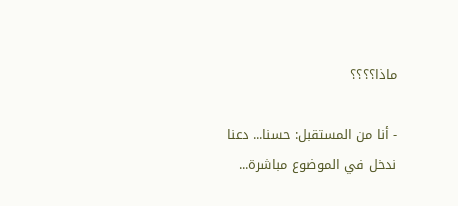ماذا؟؟؟؟

- أنا من المستقبل: حسنا... دعنا ندخل في الموضوع مباشرة...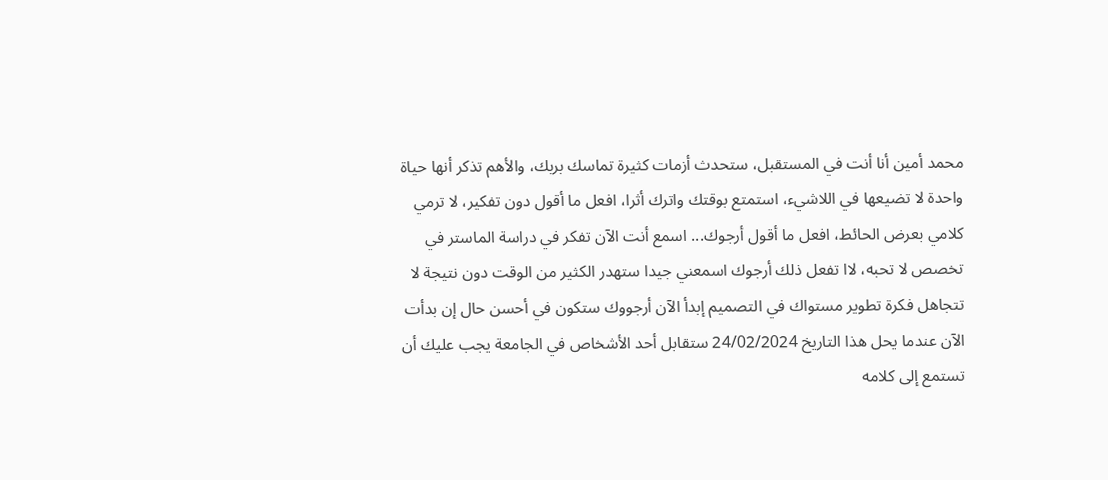محمد أمين أنا أنت في المستقبل، ستحدث أزمات كثيرة تماسك بربك، والأهم تذكر أنها حياة واحدة لا تضيعها في اللاشيء، استمتع بوقتك واترك أثرا، افعل ما أقول دون تفكير، لا ترمي كلامي بعرض الحائط، افعل ما أقول أرجوك... اسمع أنت الآن تفكر في دراسة الماستر في تخصص لا تحبه، لاا تفعل ذلك أرجوك اسمعني جيدا ستهدر الكثير من الوقت دون نتيجة لا تتجاهل فكرة تطوير مستواك في التصميم إبدأ الآن أرجووك ستكون في أحسن حال إن بدأت الآن عندما يحل هذا التاريخ 24/02/2024 ستقابل أحد الأشخاص في الجامعة يجب عليك أن تستمع إلى كلامه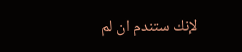لإنك ستندم ان لم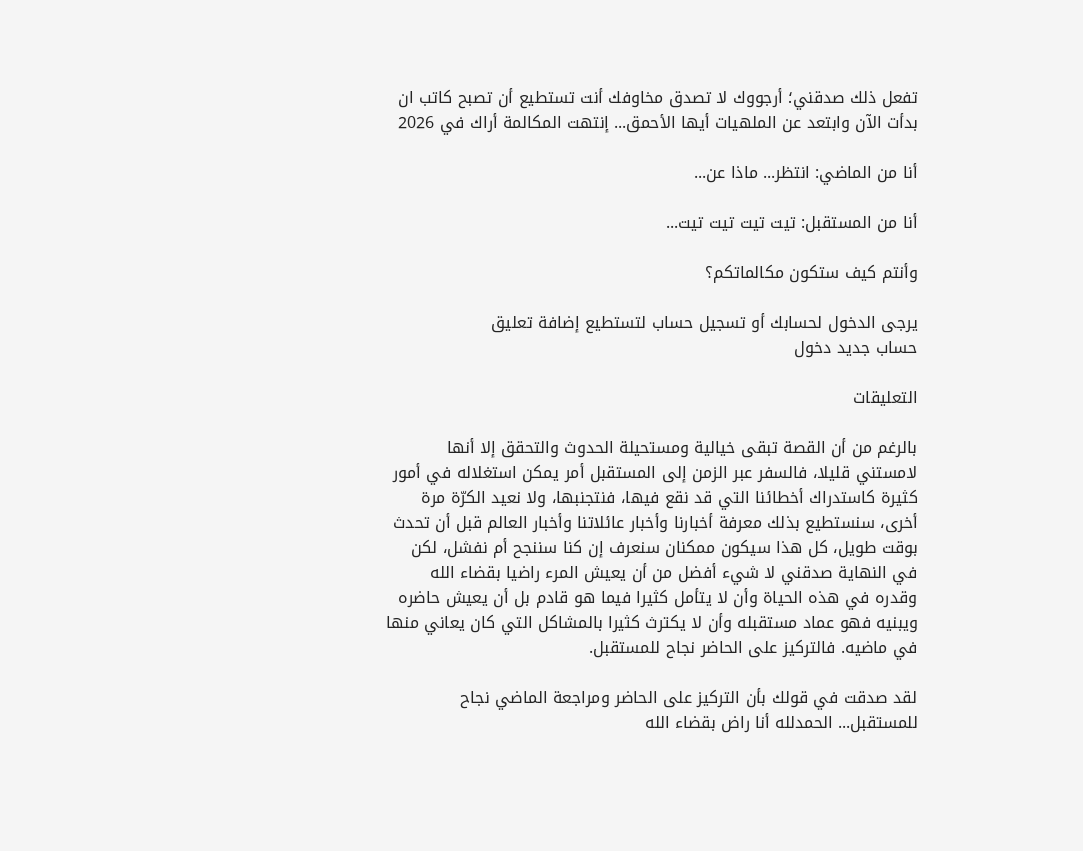تفعل ذلك صدقني؛ أرجووك لا تصدق مخاوفك أنت تستطيع أن تصبح كاتب ان بدأت الآن وابتعد عن الملهيات أيها الأحمق... إنتهت المكالمة أراك في 2026

أنا من الماضي: انتظر... ماذا عن...

أنا من المستقبل: تيت تيت تيت تيت...

وأنتم كيف ستكون مكالماتكم؟

يرجى الدخول لحسابك أو تسجيل حساب لتستطيع إضافة تعليق
حساب جديد دخول

التعليقات

بالرغم من أن القصة تبقى خيالية ومستحيلة الحدوث والتحقق إلا أنها لامستني قليلا، فالسفر عبر الزمن إلى المستقبل أمر يمكن استغلاله في أمور كثيرة كاستدراك أخطائنا التي قد نقع فيها، فنتجنبها، ولا نعيد الكرّة مرة أخرى، سنستطيع بذلك معرفة أخبارنا وأخبار عائلاتنا وأخبار العالم قبل أن تحدث بوقت طويل، كل هذا سيكون ممكنان سنعرف إن كنا سننجح أم نفشل، لكن في النهاية صدقني لا شيء أفضل من أن يعيش المرء راضيا بقضاء الله وقدره في هذه الحياة وأن لا يتأمل كثيرا فيما هو قادم بل أن يعيش حاضره ويبنيه فهو عماد مستقبله وأن لا يكترث كثيرا بالمشاكل التي كان يعاني منها في ماضيه. فالتركيز على الحاضر نجاح للمستقبل.

لقد صدقت في قولك بأن التركيز على الحاضر ومراجعة الماضي نجاح للمستقبل... الحمدلله أنا راض بقضاء الله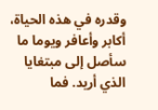وقدره في هذه الحياة، أكابر وأعافر ويوما ما سأصل إلى مبتغايا الذي أريد. فما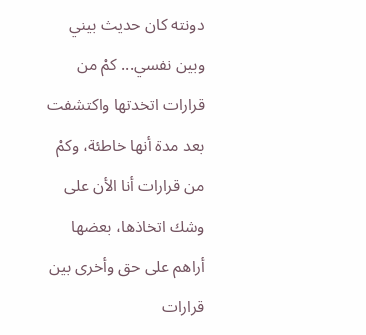دونته كان حديث بيني وبين نفسي... كمْ من قرارات اتخدتها واكتشفت بعد مدة أنها خاطئة، وكمْ من قرارات أنا الأن على وشك اتخاذها، بعضها أراهم على حق وأخرى بين قرارات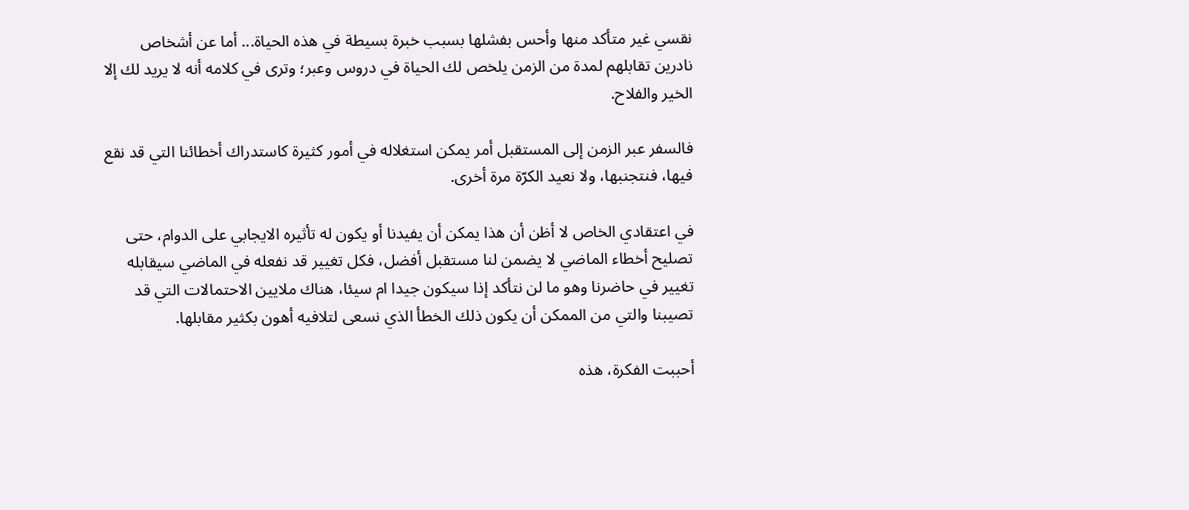نقسي غير متأكد منها وأحس بفشلها بسبب خبرة بسيطة في هذه الحياة... أما عن أشخاص نادرين تقابلهم لمدة من الزمن يلخص لك الحياة في دروس وعبر؛ وترى في كلامه أنه لا يريد لك إلا الخير والفلاح.

فالسفر عبر الزمن إلى المستقبل أمر يمكن استغلاله في أمور كثيرة كاستدراك أخطائنا التي قد نقع فيها، فنتجنبها، ولا نعيد الكرّة مرة أخرى.

في اعتقادي الخاص لا أظن أن هذا يمكن أن يفيدنا أو يكون له تأثيره الايجابي على الدوام، حتى تصليح أخطاء الماضي لا يضمن لنا مستقبل أفضل، فكل تغيير قد نفعله في الماضي سيقابله تغيير في حاضرنا وهو ما لن نتأكد إذا سيكون جيدا ام سيئا، هناك ملايين الاحتمالات التي قد تصيبنا والتي من الممكن أن يكون ذلك الخطأ الذي نسعى لتلافيه أهون بكثير مقابلها.

أحببت الفكرة، هذه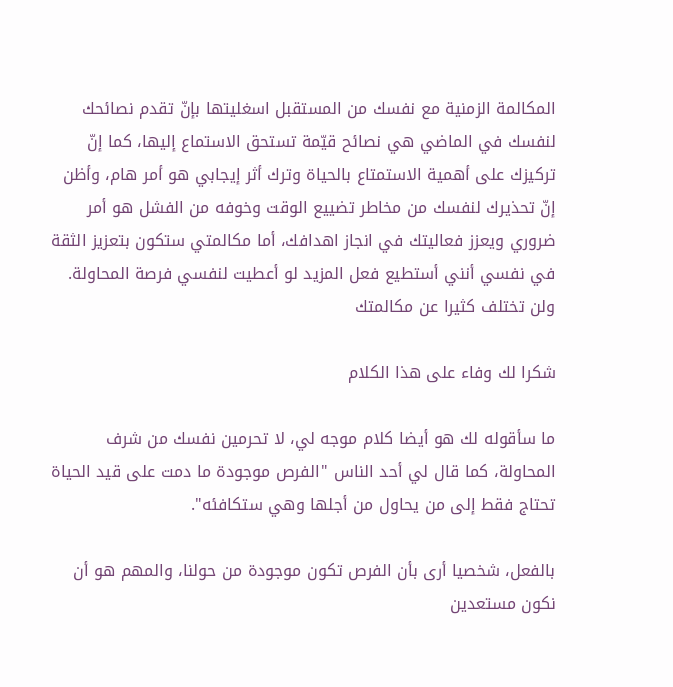المكالمة الزمنية مع نفسك من المستقبل اسغليتها بإنّ تقدم نصائحك لنفسك في الماضي هي نصائح قيّمة تستحق الاستماع إليها، كما إنّ تركيزك على أهمية الاستمتاع بالحياة وترك أثر إيجابي هو أمر هام، وأظن إنّ تحذيرك لنفسك من مخاطر تضييع الوقت وخوفه من الفشل هو أمر ضروري ويعزز فعاليتك في انجاز اهدافك، أما مكالمتي ستكون بتعزيز الثقة في نفسي أنني أستطيع فعل المزيد لو أعطيت لنفسي فرصة المحاولة. ولن تختلف كثيرا عن مكالمتك

شكرا لك وفاء على هذا الكلام

ما سأقوله لك هو أيضا كلام موجه لي، لا تحرمين نفسك من شرف المحاولة، كما قال لي أحد الناس "الفرص موجودة ما دمت على قيد الحياة تحتاج فقط إلى من يحاول من أجلها وهي ستكافئه".

بالفعل، شخصيا أرى بأن الفرص تكون موجودة من حولنا، والمهم هو أن نكون مستعدين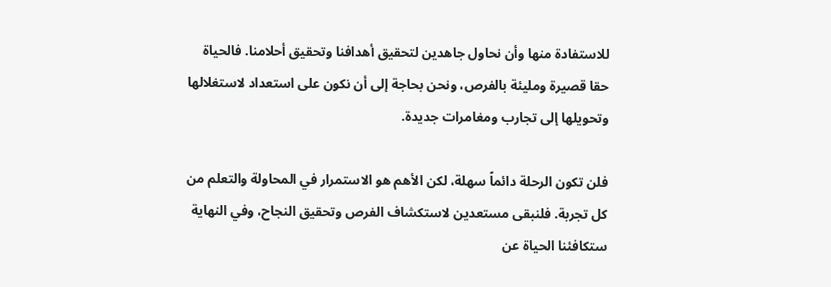للاستفادة منها وأن نحاول جاهدين لتحقيق أهدافنا وتحقيق أحلامنا. فالحياة حقا قصيرة ومليئة بالفرص، ونحن بحاجة إلى أن نكون على استعداد لاستغلالها وتحويلها إلى تجارب ومغامرات جديدة.

فلن تكون الرحلة دائماً سهلة، لكن الأهم هو الاستمرار في المحاولة والتعلم من كل تجربة. فلنبقى مستعدين لاستكشاف الفرص وتحقيق النجاح، وفي النهاية ستكافئنا الحياة عن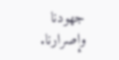جهودنا وإصرارنا.